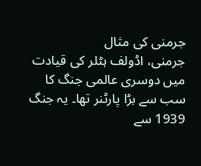جرمنی کی مثال
جرمنی، اڈولف ہٹلر کی قیادت میں دوسری عالمی جنگ کا سب سے بڑا پارٹنر تھا۔ یہ جنگ 1939 سے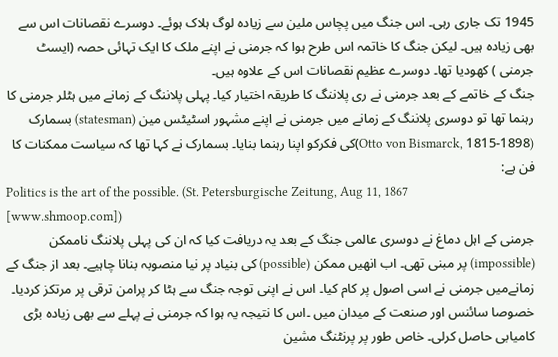1945 تک جاری رہی۔ اس جنگ میں پچاس ملین سے زیادہ لوگ ہلاک ہوئے۔ دوسرے نقصانات اس سے بھی زیادہ ہیں۔ لیکن جنگ کا خاتمہ اس طرح ہوا کہ جرمنی نے اپنے ملک کا ایک تہائی حصہ (ایسٹ جرمنی ) کھودیا تھا۔ دوسرے عظیم نقصانات اس کے علاوہ ہیں۔
جنگ کے خاتمے کے بعد جرمنی نے ری پلاننگ کا طریقہ اختیار کیا۔ پہلی پلاننگ کے زمانے میں ہٹلر جرمنی کا رہنما تھا تو دوسری پلاننگ کے زمانے میں جرمنی نے اپنے مشہور اسٹیٹس مین (statesman) بسمارک (Otto von Bismarck, 1815-1898)کی فکرکو اپنا رہنما بنایا۔ بسمارک نے کہا تھا کہ سیاست ممکنات کا فن ہے:
Politics is the art of the possible. (St. Petersburgische Zeitung, Aug 11, 1867 [www.shmoop.com])
جرمنی کے اہل دماغ نے دوسری عالمی جنگ کے بعد یہ دریافت کیا کہ ان کی پہلی پلاننگ ناممکن (impossible) پر مبنی تھی۔ اب انھیں ممکن (possible) کی بنیاد پر نیا منصوبہ بنانا چاہیے۔ بعد از جنگ کے زمانےمیں جرمنی نے اسی اصول پر کام کیا۔ اس نے اپنی توجہ جنگ سے ہٹا کر پرامن ترقی پر مرتکز کردیا۔ خصوصا سائنس اور صنعت کے میدان میں ۔اس کا نتیجہ یہ ہوا کہ جرمنی نے پہلے سے بھی زیادہ بڑی کامیابی حاصل کرلی۔ خاص طور پر پرنٹنگ مشین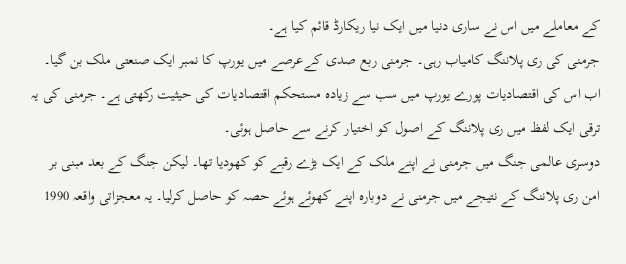کے معاملے میں اس نے ساری دنیا میں ایک نیا ریکارڈ قائم کیا ہے۔
جرمنی کی ری پلاننگ کامیاب رہی۔ جرمنی ربع صدی کےعرصے میں یورپ کا نمبر ایک صنعتی ملک بن گیا۔ اب اس کی اقتصادیات پورے یورپ میں سب سے زیادہ مستحکم اقتصادیات کی حیثیت رکھتی ہے۔ جرمنی کی یہ ترقی ایک لفظ میں ری پلاننگ کے اصول کو اختیار کرنے سے حاصل ہوئی۔
دوسری عالمی جنگ میں جرمنی نے اپنے ملک کے ایک بڑے رقبے کو کھودیا تھا۔ لیکن جنگ کے بعد مبنی بر امن ری پلاننگ کے نتیجے میں جرمنی نے دوبارہ اپنے کھوئے ہوئے حصہ کو حاصل کرلیا۔ یہ معجزاتی واقعہ 1990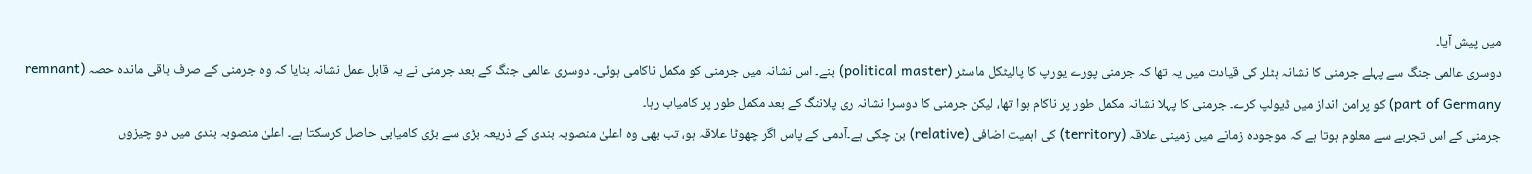میں پیش آیا۔
دوسری عالمی جنگ سے پہلے جرمنی کا نشانہ ہٹلر کی قیادت میں یہ تھا کہ جرمنی پورے یورپ کا پاليٹکل ماسٹر (political master) بنے۔ اس نشانہ میں جرمنی کو مکمل ناکامی ہوئی۔ دوسری عالمی جنگ کے بعد جرمنی نے یہ قابل عمل نشانہ بنایا کہ وہ جرمنی کے صرف باقی ماندہ حصہ (remnant part of Germany) کو پرامن انداز میں ڈیولپ کرے۔ جرمنی کا پہلا نشانہ مکمل طور پر ناکام ہوا تھا، لیکن جرمنی کا دوسرا نشانہ ری پلاننگ کے بعد مکمل طور پر کامیاب رہا۔
جرمنی کے اس تجربے سے معلوم ہوتا ہے کہ موجودہ زمانے میں زمینی علاقہ (territory) کی اہمیت اضافی (relative) بن چکی ہے۔آدمی کے پاس اگر چھوٹا علاقہ ہو، تب بھی وہ اعلیٰ منصوبہ بندی کے ذریعہ بڑی سے بڑی کامیابی حاصل کرسکتا ہے۔ اعلیٰ منصوبہ بندی میں دو چیزوں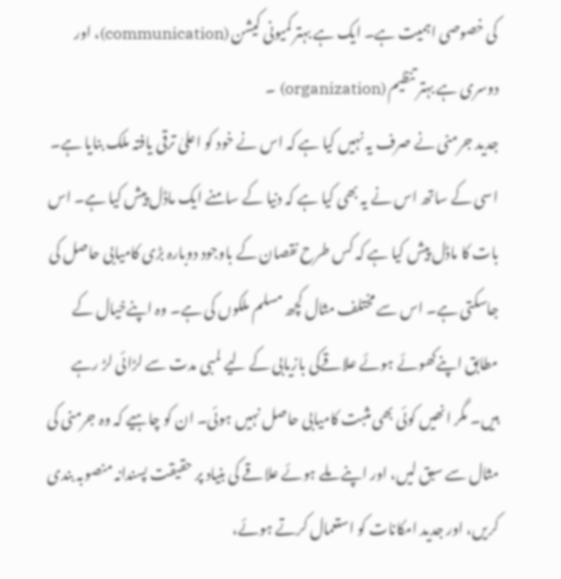کی خصوصی اہمیت ہے۔ ایک ہے بہتر کمیونی کیشن (communication)، اور دوسری ہے بہتر تنظیم (organization) ۔
جدید جرمنی نے صرف یہ نہیں کیا ہے کہ اس نے خود کو اعلیٰ ترقی یافتہ ملک بنایا ہے۔ اسی کے ساتھ اس نے یہ بھی کیا ہے کہ دنیا کے سامنے ایک ماڈل پیش کیا ہے۔ اس بات کا ماڈل پیش کیا ہے کہ کس طرح نقصان کے باوجود دوبارہ بڑی کامیابی حاصل کی جاسکتی ہے۔ اس سے مختلف مثال کچھ مسلم ملکوں کی ہے۔ وہ اپنےخیال کے مطابق اپنےکھوئے ہوئے علاقےکی بازیابی کے لیے لمبی مدت سے لڑائی لڑ رہے ہیں۔ مگر انھیں کوئی بھی مثبت کامیابی حاصل نہیں ہوئی۔ ان کو چاہیے کہ وہ جرمنی کی مثال سے سبق لیں، اور اپنے ملے ہوئے علاقے کی بنیاد پر حقیقت پسندانہ منصوبہ بندی کریں، اور جدید امکانات کو استعمال کرتے ہوئے،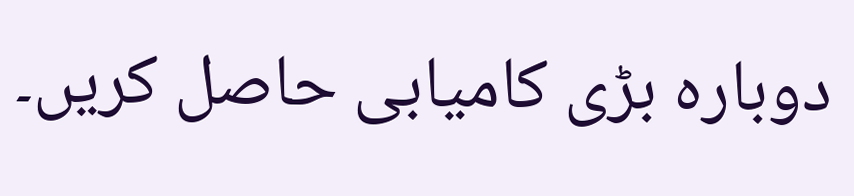دوبارہ بڑی کامیابی حاصل کریں۔